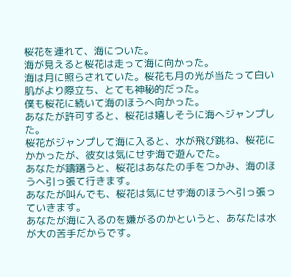桜花を連れて、海についた。
海が見えると桜花は走って海に向かった。
海は月に照らされていた。桜花も月の光が当たって白い肌がより際立ち、とても神秘的だった。
僕も桜花に続いて海のほうへ向かった。
あなたが許可すると、桜花は嬉しそうに海へジャンプした。
桜花がジャンプして海に入ると、水が飛び跳ね、桜花にかかったが、彼女は気にせず海で遊んでた。
あなたが躊躇うと、桜花はあなたの手をつかみ、海のほうへ引っ張て行きます。
あなたが叫んでも、桜花は気にせず海のほうへ引っ張っていきます。
あなたが海に入るのを嫌がるのかというと、あなたは水が大の苦手だからです。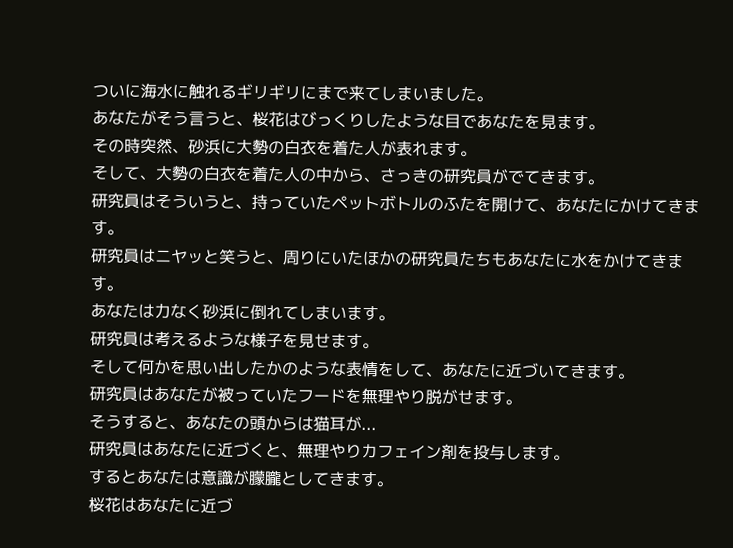ついに海水に触れるギリギリにまで来てしまいました。
あなたがそう言うと、桜花はびっくりしたような目であなたを見ます。
その時突然、砂浜に大勢の白衣を着た人が表れます。
そして、大勢の白衣を着た人の中から、さっきの研究員がでてきます。
研究員はそういうと、持っていたペットボトルのふたを開けて、あなたにかけてきます。
研究員はニヤッと笑うと、周りにいたほかの研究員たちもあなたに水をかけてきます。
あなたは力なく砂浜に倒れてしまいます。
研究員は考えるような様子を見せます。
そして何かを思い出したかのような表情をして、あなたに近づいてきます。
研究員はあなたが被っていたフードを無理やり脱がせます。
そうすると、あなたの頭からは猫耳が...
研究員はあなたに近づくと、無理やりカフェイン剤を投与します。
するとあなたは意識が朦朧としてきます。
桜花はあなたに近づ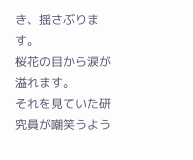き、揺さぶります。
桜花の目から涙が溢れます。
それを見ていた研究員が嘲笑うよう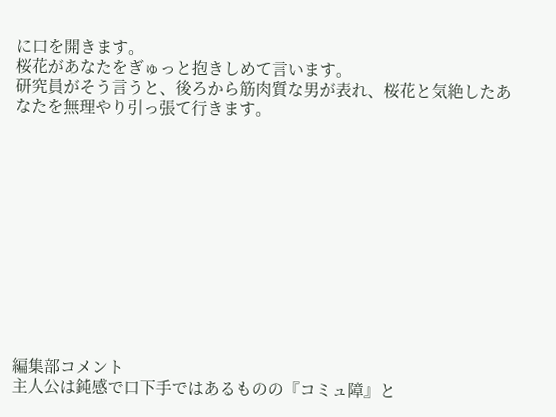に口を開きます。
桜花があなたをぎゅっと抱きしめて言います。
研究員がそう言うと、後ろから筋肉質な男が表れ、桜花と気絶したあなたを無理やり引っ張て行きます。












編集部コメント
主人公は鈍感で口下手ではあるものの『コミュ障』と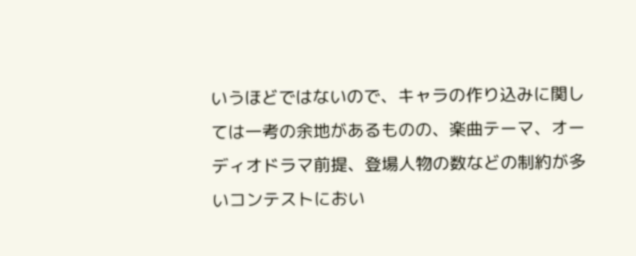いうほどではないので、キャラの作り込みに関しては一考の余地があるものの、楽曲テーマ、オーディオドラマ前提、登場人物の数などの制約が多いコンテストにおい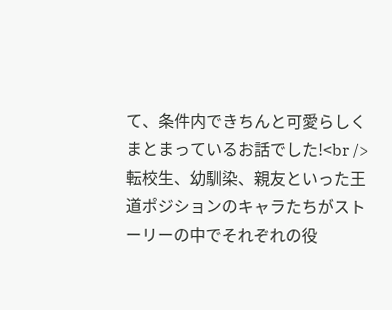て、条件内できちんと可愛らしくまとまっているお話でした!<br />転校生、幼馴染、親友といった王道ポジションのキャラたちがストーリーの中でそれぞれの役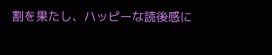割を果たし、ハッピーな読後感に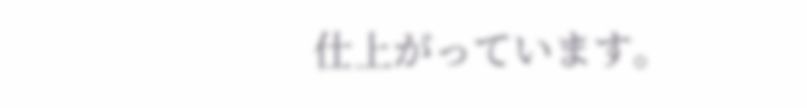仕上がっています。